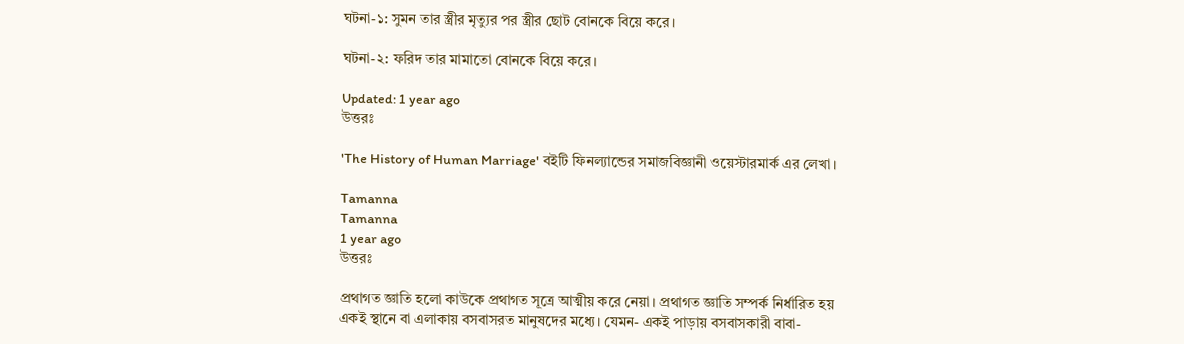ঘটনা-১: সুমন তার স্ত্রীর মৃত্যুর পর স্ত্রীর ছোট বোনকে বিয়ে করে।

ঘটনা-২: ফরিদ তার মামাতো বোনকে বিয়ে করে।

Updated: 1 year ago
উত্তরঃ

'The History of Human Marriage' বইটি ফিনল্যান্ডের সমাজবিজ্ঞানী ওয়েস্টারমার্ক এর লেখা।

Tamanna
Tamanna
1 year ago
উত্তরঃ

প্রথাগত জ্ঞাতি হলো কাউকে প্রথাগত সূত্রে আত্মীয় করে নেয়া। প্রথাগত জ্ঞাতি সম্পর্ক নির্ধারিত হয় একই স্থানে বা এলাকায় বসবাসরত মানুষদের মধ্যে। যেমন- একই পাড়ায় বসবাসকারী বাবা-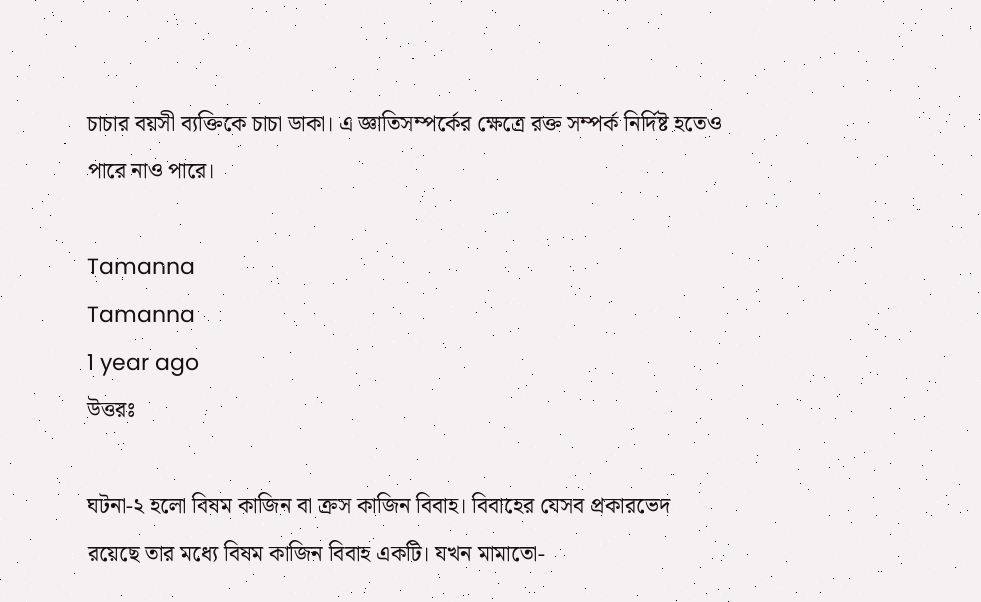চাচার বয়সী ব্যক্তিকে চাচা ডাকা। এ জ্ঞাতিসম্পর্কের ক্ষেত্রে রক্ত সম্পর্ক নির্দিষ্ট হতেও পারে নাও পারে।

Tamanna
Tamanna
1 year ago
উত্তরঃ

ঘটনা-২ হলো বিষম কাজিন বা ক্রস কাজিন বিবাহ। বিবাহের যেসব প্রকারভেদ রয়েছে তার মধ্যে বিষম কাজিন বিবাহ একটি। যখন মামাতো-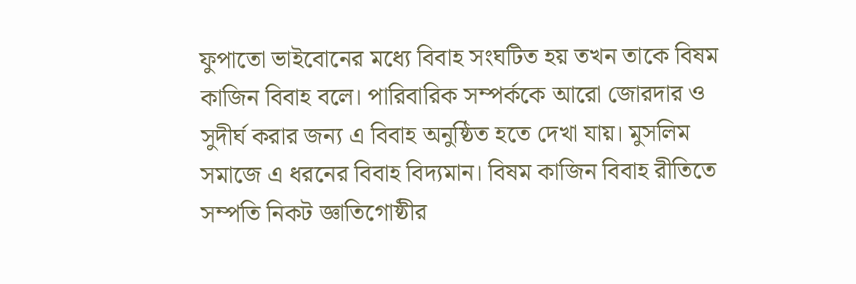ফুপাতো ভাইবোনের মধ্যে বিবাহ সংঘটিত হয় তখন তাকে বিষম কাজিন বিবাহ বলে। পারিবারিক সম্পর্ককে আরো জোরদার ও সুদীর্ঘ করার জন্য এ বিবাহ অনুষ্ঠিত হতে দেখা যায়। মুসলিম সমাজে এ ধরনের বিবাহ বিদ্যমান। বিষম কাজিন বিবাহ রীতিতে সম্পতি নিকট জ্ঞাতিগোষ্ঠীর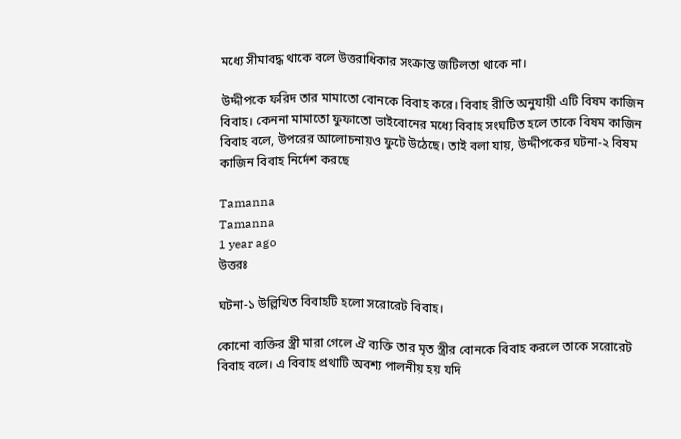মধ্যে সীমাবদ্ধ থাকে বলে উত্তরাধিকার সংক্রান্ত জটিলতা থাকে না।

উদ্দীপকে ফরিদ তার মামাতো বোনকে বিবাহ করে। বিবাহ রীতি অনুযায়ী এটি বিষম কাজিন বিবাহ। কেননা মামাতো ফুফাতো ভাইবোনের মধ্যে বিবাহ সংঘটিত হলে তাকে বিষম কাজিন বিবাহ বলে, উপরের আলোচনায়ও ফুটে উঠেছে। তাই বলা যায়, উদ্দীপকের ঘটনা-২ বিষম কাজিন বিবাহ নির্দেশ করছে

Tamanna
Tamanna
1 year ago
উত্তরঃ

ঘটনা-১ উল্লিখিত বিবাহটি হলো সরোরেট বিবাহ।

কোনো ব্যক্তির স্ত্রী মারা গেলে ঐ ব্যক্তি তার মৃত স্ত্রীর বোনকে বিবাহ করলে তাকে সরোরেট বিবাহ বলে। এ বিবাহ প্রথাটি অবশ্য পালনীয় হয় যদি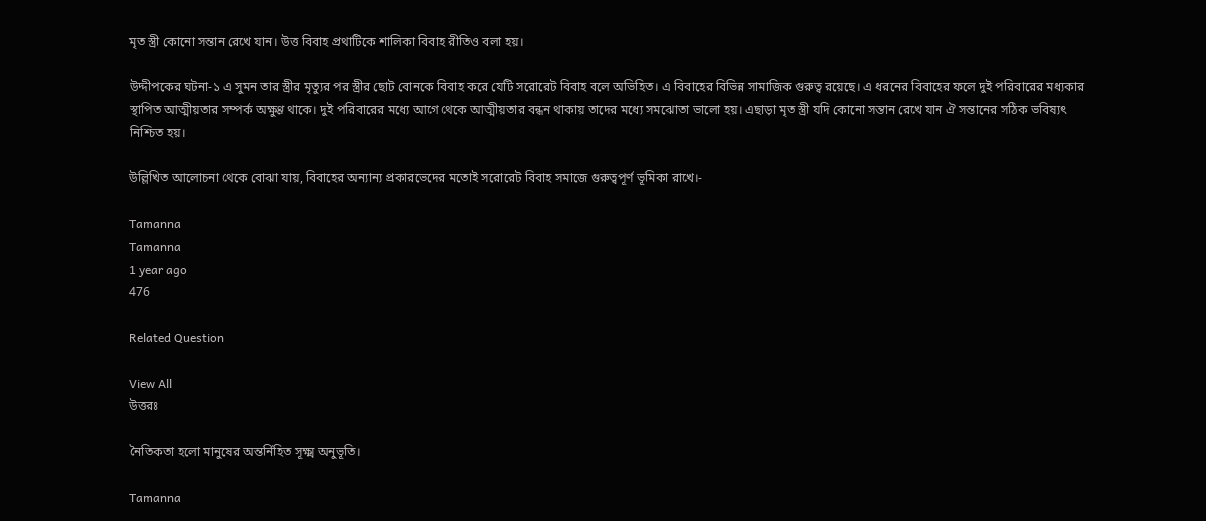মৃত স্ত্রী কোনো সন্তান রেখে যান। উত্ত বিবাহ প্রথাটিকে শালিকা বিবাহ রীতিও বলা হয়।

উদ্দীপকের ঘটনা-১ এ সুমন তার স্ত্রীর মৃত্যুর পর স্ত্রীর ছোট বোনকে বিবাহ করে যেটি সরোরেট বিবাহ বলে অভিহিত। এ বিবাহের বিভিন্ন সামাজিক গুরুত্ব রয়েছে। এ ধরনের বিবাহের ফলে দুই পরিবারের মধ্যকার স্থাপিত আত্মীয়তার সম্পর্ক অক্ষুণ্ণ থাকে। দুই পরিবারের মধ্যে আগে থেকে আত্মীয়তার বন্ধন থাকায় তাদের মধ্যে সমঝোতা ভালো হয়। এছাড়া মৃত স্ত্রী যদি কোনো সন্তান রেখে যান ঐ সন্তানের সঠিক ভবিষ্যৎ নিশ্চিত হয়।

উল্লিখিত আলোচনা থেকে বোঝা যায়, বিবাহের অন্যান্য প্রকারভেদের মতোই সরোরেট বিবাহ সমাজে গুরুত্বপূর্ণ ভূমিকা রাখে।-

Tamanna
Tamanna
1 year ago
476

Related Question

View All
উত্তরঃ

নৈতিকতা হলো মানুষের অন্তর্নিহিত সূক্ষ্ম অনুভূতি।

Tamanna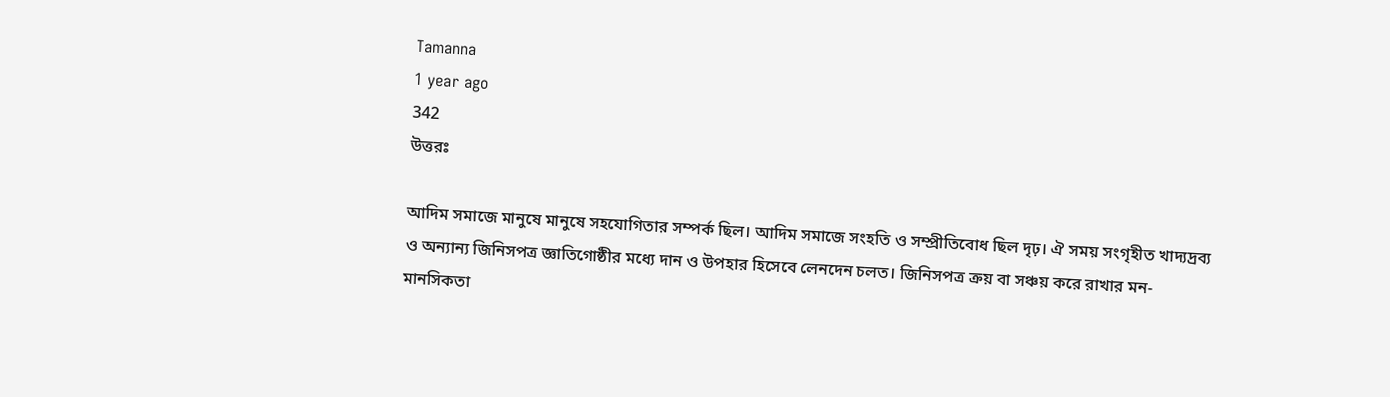Tamanna
1 year ago
342
উত্তরঃ

আদিম সমাজে মানুষে মানুষে সহযোগিতার সম্পর্ক ছিল। আদিম সমাজে সংহতি ও সম্প্রীতিবোধ ছিল দৃঢ়। ঐ সময় সংগৃহীত খাদ্যদ্রব্য ও অন্যান্য জিনিসপত্র জ্ঞাতিগোষ্ঠীর মধ্যে দান ও উপহার হিসেবে লেনদেন চলত। জিনিসপত্র ক্রয় বা সঞ্চয় করে রাখার মন- মানসিকতা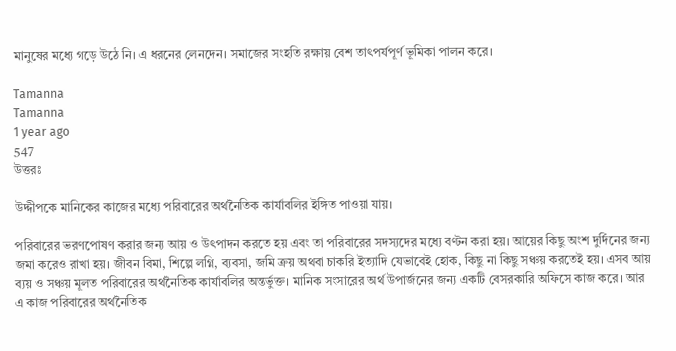মানুষের মধ্যে গড়ে উঠে নি। এ ধরনের লেনদেন। সমাজের সংহতি রক্ষায় বেশ তাৎপর্যপূর্ণ ভূমিকা পালন করে।

Tamanna
Tamanna
1 year ago
547
উত্তরঃ

উদ্দীপকে মানিকের কাজের মধ্যে পরিবারের অর্থনৈতিক কার্যাবলির ইঙ্গিত পাওয়া যায়।

পরিবারের ভরণপোষণ করার জন্য আয় ও উৎপাদন করতে হয় এবং তা পরিবারের সদস্যদের মধ্যে বণ্টন করা হয়। আয়ের কিছু অংশ দুর্দিনের জন্য জমা করেও রাখা হয়। জীবন বিমা, শিল্পে লগ্নি, ব্যবসা, জমি ক্রয় অথবা চাকরি ইত্যাদি যেভাবেই হোক, কিছু না কিছু সঞ্চয় করতেই হয়। এসব আয় ব্যয় ও সঞ্চয় মূলত পরিবারের অর্থনৈতিক কার্যাবলির অন্তর্ভুক্ত। মানিক সংসারের অর্থ উপার্জনের জন্য একটি বেসরকারি অফিসে কাজ করে। আর এ কাজ পরিবারের অর্থনৈতিক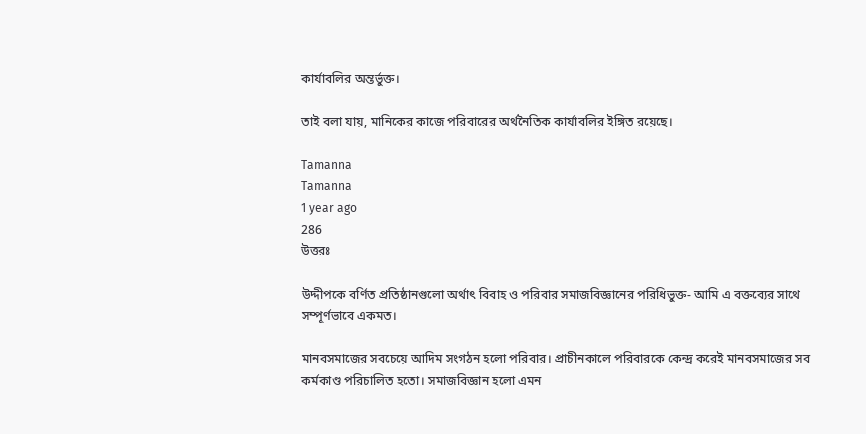কার্যাবলির অন্তর্ভুক্ত।

তাই বলা যায়, মানিকের কাজে পরিবারের অর্থনৈতিক কার্যাবলির ইঙ্গিত রয়েছে।

Tamanna
Tamanna
1 year ago
286
উত্তরঃ

উদ্দীপকে বর্ণিত প্রতিষ্ঠানগুলো অর্থাৎ বিবাহ ও পরিবার সমাজবিজ্ঞানের পরিধিভুক্ত- আমি এ বক্তব্যের সাথে সম্পূর্ণভাবে একমত।

মানবসমাজের সবচেয়ে আদিম সংগঠন হলো পরিবার। প্রাচীনকালে পরিবারকে কেন্দ্র করেই মানবসমাজের সব কর্মকাণ্ড পরিচালিত হতো। সমাজবিজ্ঞান হলো এমন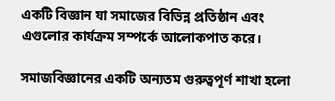একটি বিজ্ঞান যা সমাজের বিভিন্ন প্রতিষ্ঠান এবং এগুলোর কার্যক্রম সম্পর্কে আলোকপাত করে।

সমাজবিজ্ঞানের একটি অন্যতম গুরুত্বপূর্ণ শাখা হলো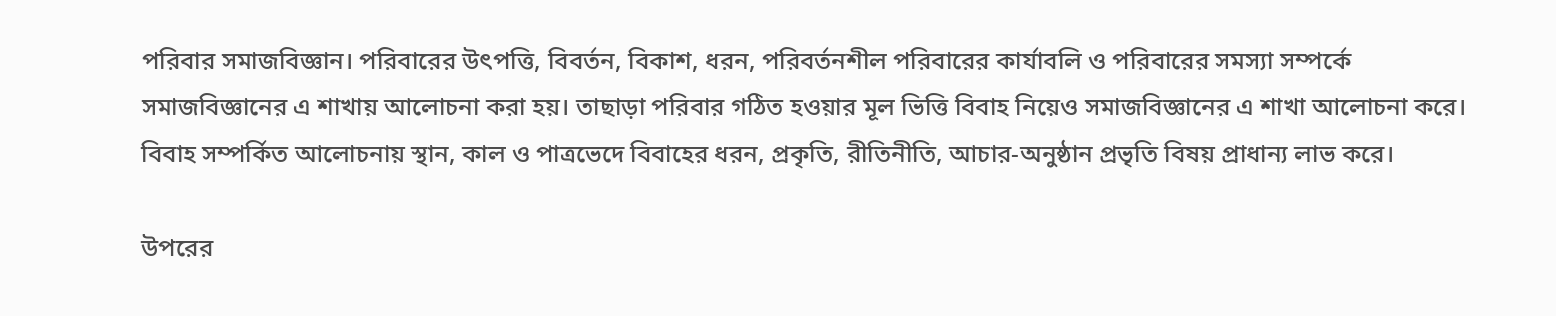পরিবার সমাজবিজ্ঞান। পরিবারের উৎপত্তি, বিবর্তন, বিকাশ, ধরন, পরিবর্তনশীল পরিবারের কার্যাবলি ও পরিবারের সমস্যা সম্পর্কে সমাজবিজ্ঞানের এ শাখায় আলোচনা করা হয়। তাছাড়া পরিবার গঠিত হওয়ার মূল ভিত্তি বিবাহ নিয়েও সমাজবিজ্ঞানের এ শাখা আলোচনা করে। বিবাহ সম্পর্কিত আলোচনায় স্থান, কাল ও পাত্রভেদে বিবাহের ধরন, প্রকৃতি, রীতিনীতি, আচার-অনুষ্ঠান প্রভৃতি বিষয় প্রাধান্য লাভ করে।

উপরের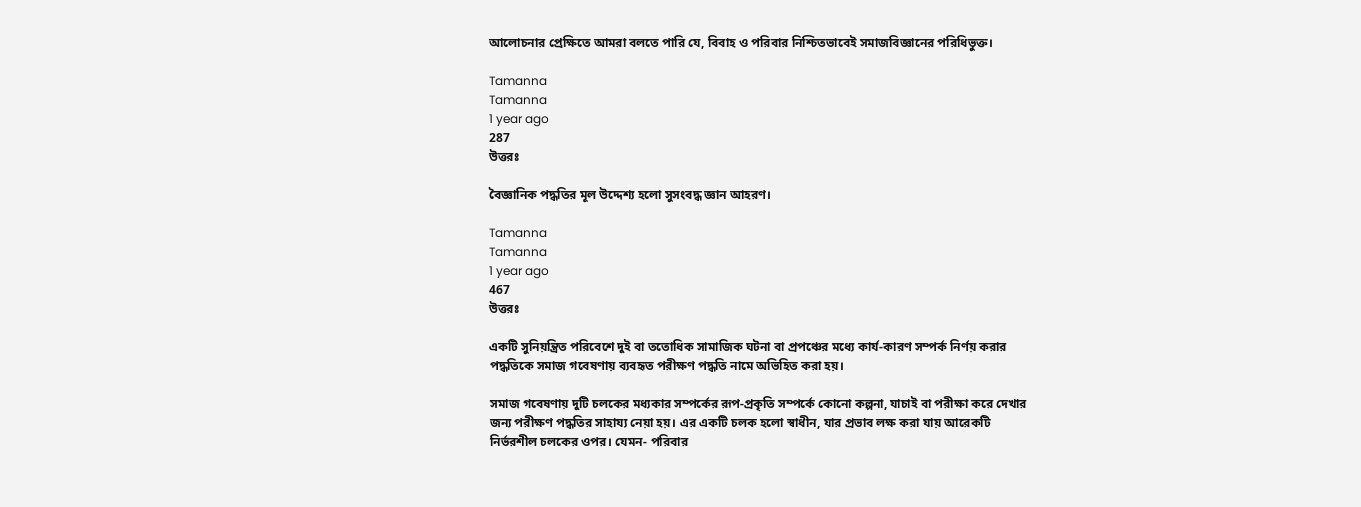আলোচনার প্রেক্ষিতে আমরা বলতে পারি যে, বিবাহ ও পরিবার নিশ্চিতভাবেই সমাজবিজ্ঞানের পরিধিভুক্ত।

Tamanna
Tamanna
1 year ago
287
উত্তরঃ

বৈজ্ঞানিক পদ্ধতির মূল উদ্দেশ্য হলো সুসংবদ্ধ জ্ঞান আহরণ।

Tamanna
Tamanna
1 year ago
467
উত্তরঃ

একটি সুনিয়ন্ত্রিত পরিবেশে দুই বা ততোধিক সামাজিক ঘটনা বা প্রপঞ্চের মধ্যে কার্য-কারণ সম্পর্ক নির্ণয় করার পদ্ধতিকে সমাজ গবেষণায় ব্যবহৃত পরীক্ষণ পদ্ধতি নামে অভিহিত করা হয়।

সমাজ গবেষণায় দুটি চলকের মধ্যকার সম্পর্কের রূপ-প্রকৃতি সম্পর্কে কোনো কল্পনা, যাচাই বা পরীক্ষা করে দেখার জন্য পরীক্ষণ পদ্ধতির সাহায্য নেয়া হয়। এর একটি চলক হলো স্বাধীন, যার প্রভাব লক্ষ করা যায় আরেকটি নির্ভরশীল চলকের ওপর। যেমন- পরিবার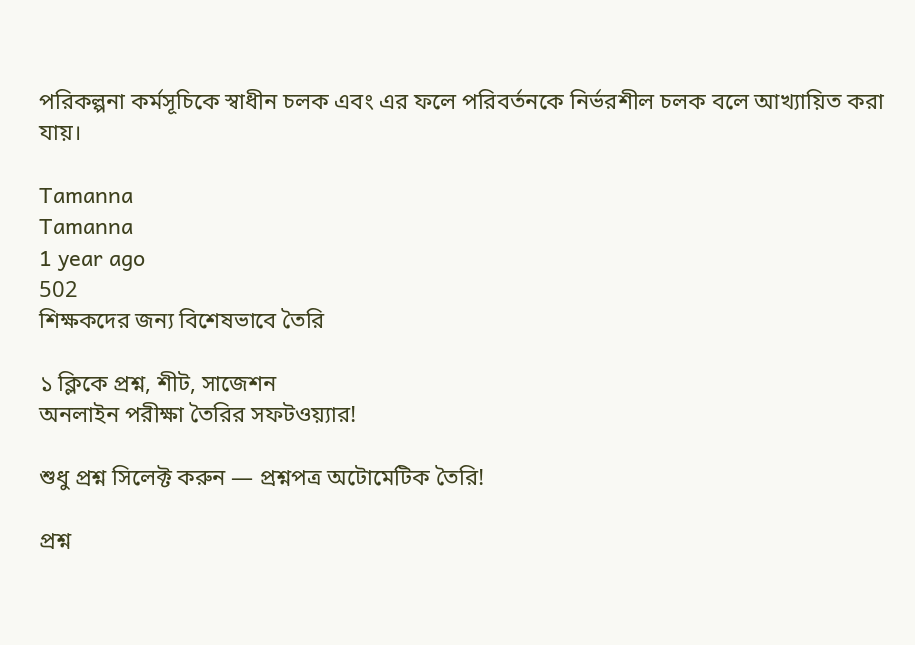পরিকল্পনা কর্মসূচিকে স্বাধীন চলক এবং এর ফলে পরিবর্তনকে নির্ভরশীল চলক বলে আখ্যায়িত করা যায়।

Tamanna
Tamanna
1 year ago
502
শিক্ষকদের জন্য বিশেষভাবে তৈরি

১ ক্লিকে প্রশ্ন, শীট, সাজেশন
অনলাইন পরীক্ষা তৈরির সফটওয়্যার!

শুধু প্রশ্ন সিলেক্ট করুন — প্রশ্নপত্র অটোমেটিক তৈরি!

প্রশ্ন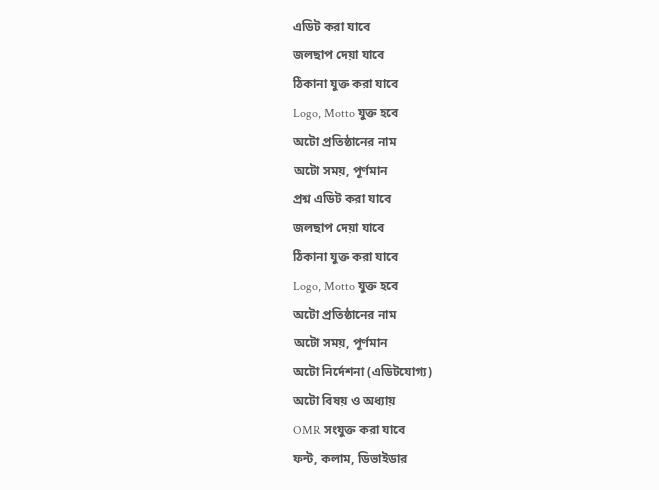এডিট করা যাবে
জলছাপ দেয়া যাবে
ঠিকানা যুক্ত করা যাবে
Logo, Motto যুক্ত হবে
অটো প্রতিষ্ঠানের নাম
অটো সময়, পূর্ণমান
প্রশ্ন এডিট করা যাবে
জলছাপ দেয়া যাবে
ঠিকানা যুক্ত করা যাবে
Logo, Motto যুক্ত হবে
অটো প্রতিষ্ঠানের নাম
অটো সময়, পূর্ণমান
অটো নির্দেশনা (এডিটযোগ্য)
অটো বিষয় ও অধ্যায়
OMR সংযুক্ত করা যাবে
ফন্ট, কলাম, ডিভাইডার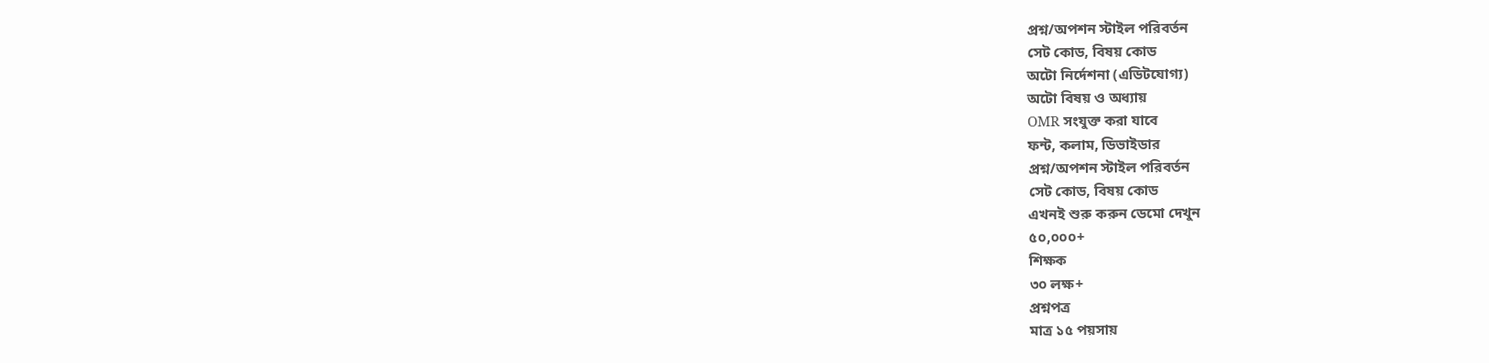প্রশ্ন/অপশন স্টাইল পরিবর্তন
সেট কোড, বিষয় কোড
অটো নির্দেশনা (এডিটযোগ্য)
অটো বিষয় ও অধ্যায়
OMR সংযুক্ত করা যাবে
ফন্ট, কলাম, ডিভাইডার
প্রশ্ন/অপশন স্টাইল পরিবর্তন
সেট কোড, বিষয় কোড
এখনই শুরু করুন ডেমো দেখুন
৫০,০০০+
শিক্ষক
৩০ লক্ষ+
প্রশ্নপত্র
মাত্র ১৫ পয়সায়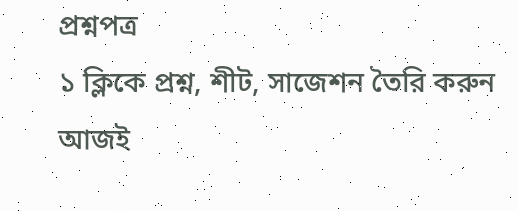প্রশ্নপত্র
১ ক্লিকে প্রশ্ন, শীট, সাজেশন তৈরি করুন আজই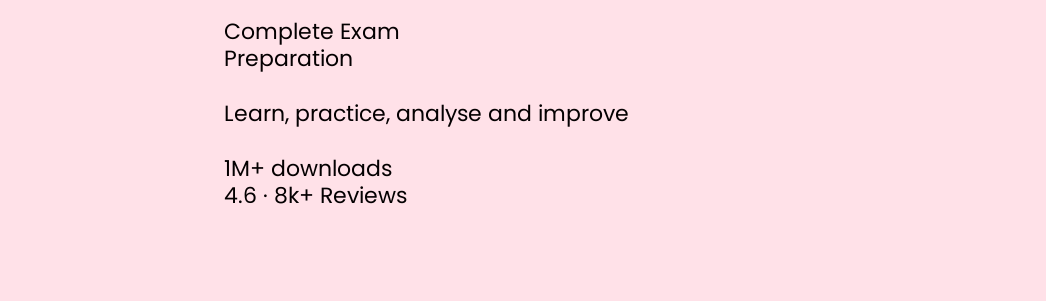Complete Exam
Preparation

Learn, practice, analyse and improve

1M+ downloads
4.6 · 8k+ Reviews